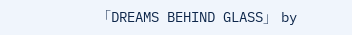「DREAMS BEHIND GLASS」 by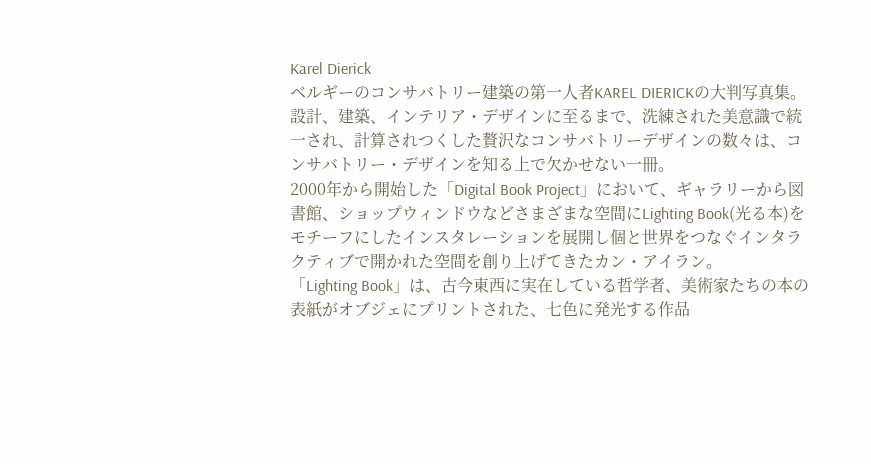Karel Dierick
ベルギーのコンサバトリー建築の第一人者KAREL DIERICKの大判写真集。設計、建築、インテリア・デザインに至るまで、洗練された美意識で統一され、計算されつくした贅沢なコンサバトリーデザインの数々は、コンサバトリー・デザインを知る上で欠かせない一冊。
2000年から開始した「Digital Book Project」において、ギャラリーから図書館、ショップウィンドウなどさまざまな空間にLighting Book(光る本)をモチーフにしたインスタレーションを展開し個と世界をつなぐインタラクティブで開かれた空間を創り上げてきたカン・アイラン。
「Lighting Book」は、古今東西に実在している哲学者、美術家たちの本の表紙がオブジェにプリントされた、七色に発光する作品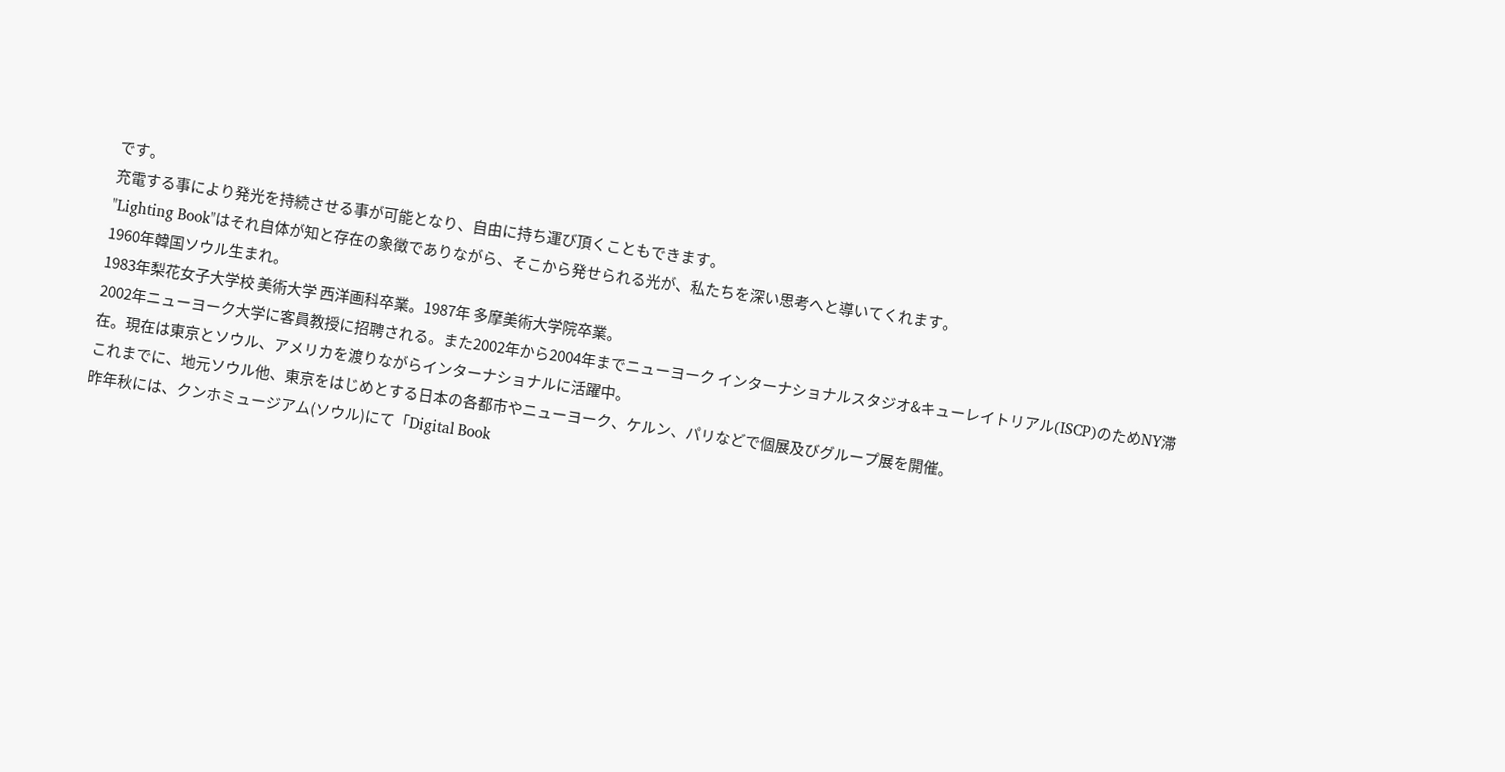です。
充電する事により発光を持続させる事が可能となり、自由に持ち運び頂くこともできます。
"Lighting Book"はそれ自体が知と存在の象徴でありながら、そこから発せられる光が、私たちを深い思考へと導いてくれます。
1960年韓国ソウル生まれ。
1983年梨花女子大学校 美術大学 西洋画科卒業。1987年 多摩美術大学院卒業。
2002年ニューヨーク大学に客員教授に招聘される。また2002年から2004年までニューヨーク インターナショナルスタジオ&キューレイトリアル(ISCP)のためNY滞在。現在は東京とソウル、アメリカを渡りながらインターナショナルに活躍中。
これまでに、地元ソウル他、東京をはじめとする日本の各都市やニューヨーク、ケルン、パリなどで個展及びグループ展を開催。
昨年秋には、クンホミュージアム(ソウル)にて「Digital Book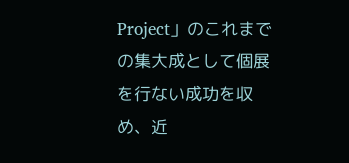Project」のこれまでの集大成として個展を行ない成功を収め、近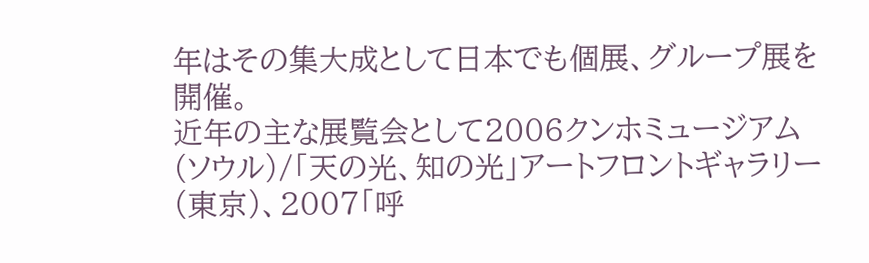年はその集大成として日本でも個展、グループ展を開催。
近年の主な展覧会として2006クンホミュージアム(ソウル)/「天の光、知の光」アートフロントギャラリー(東京)、2007「呼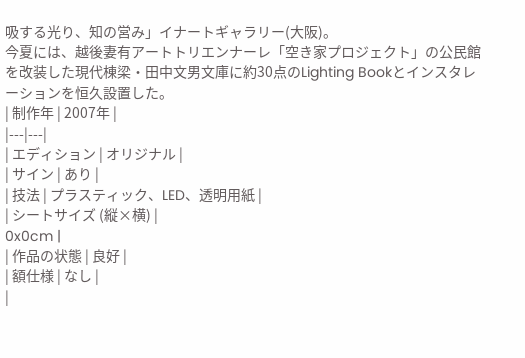吸する光り、知の営み」イナートギャラリー(大阪)。
今夏には、越後妻有アートトリエンナーレ「空き家プロジェクト」の公民館を改装した現代棟梁・田中文男文庫に約30点のLighting Bookとインスタレーションを恒久設置した。
| 制作年 | 2007年 |
|---|---|
| エディション | オリジナル |
| サイン | あり |
| 技法 | プラスティック、LED、透明用紙 |
| シートサイズ (縦×横) |
0x0cm |
| 作品の状態 | 良好 |
| 額仕様 | なし |
|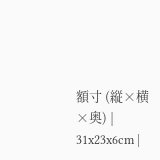額寸 (縦×横×奥) |
31x23x6cm |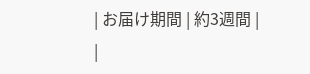| お届け期間 | 約3週間 |
|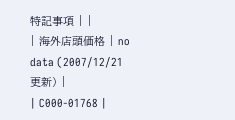特記事項 | |
| 海外店頭価格 | no data (2007/12/21 更新) |
| C000-01768 |